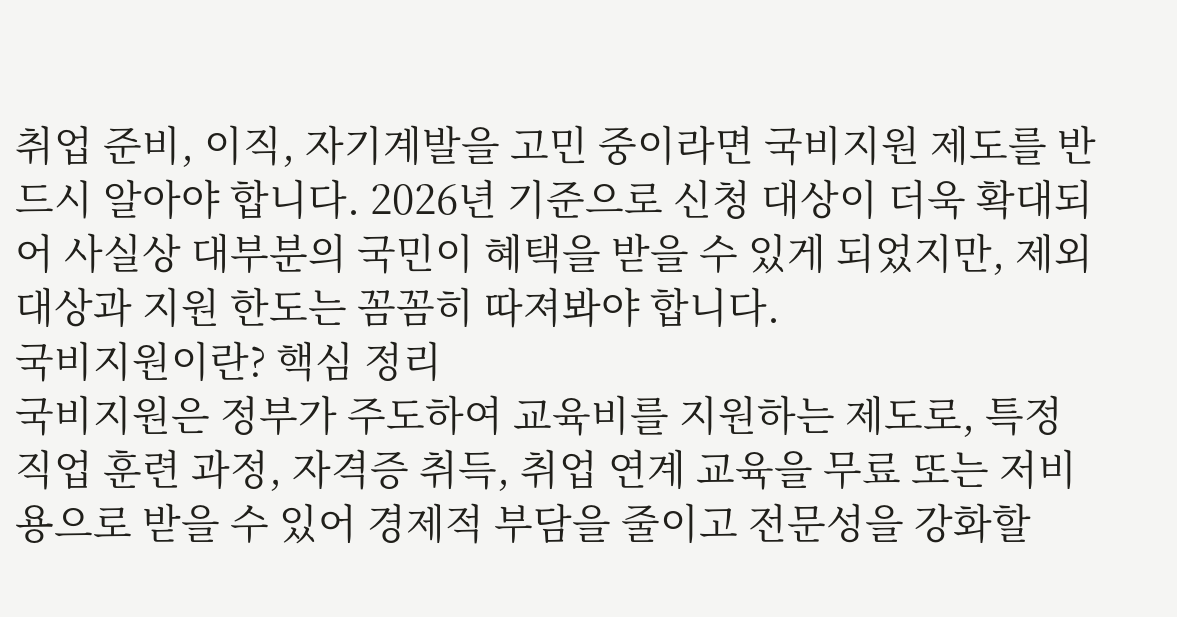취업 준비, 이직, 자기계발을 고민 중이라면 국비지원 제도를 반드시 알아야 합니다. 2026년 기준으로 신청 대상이 더욱 확대되어 사실상 대부분의 국민이 혜택을 받을 수 있게 되었지만, 제외 대상과 지원 한도는 꼼꼼히 따져봐야 합니다.
국비지원이란? 핵심 정리
국비지원은 정부가 주도하여 교육비를 지원하는 제도로, 특정 직업 훈련 과정, 자격증 취득, 취업 연계 교육을 무료 또는 저비용으로 받을 수 있어 경제적 부담을 줄이고 전문성을 강화할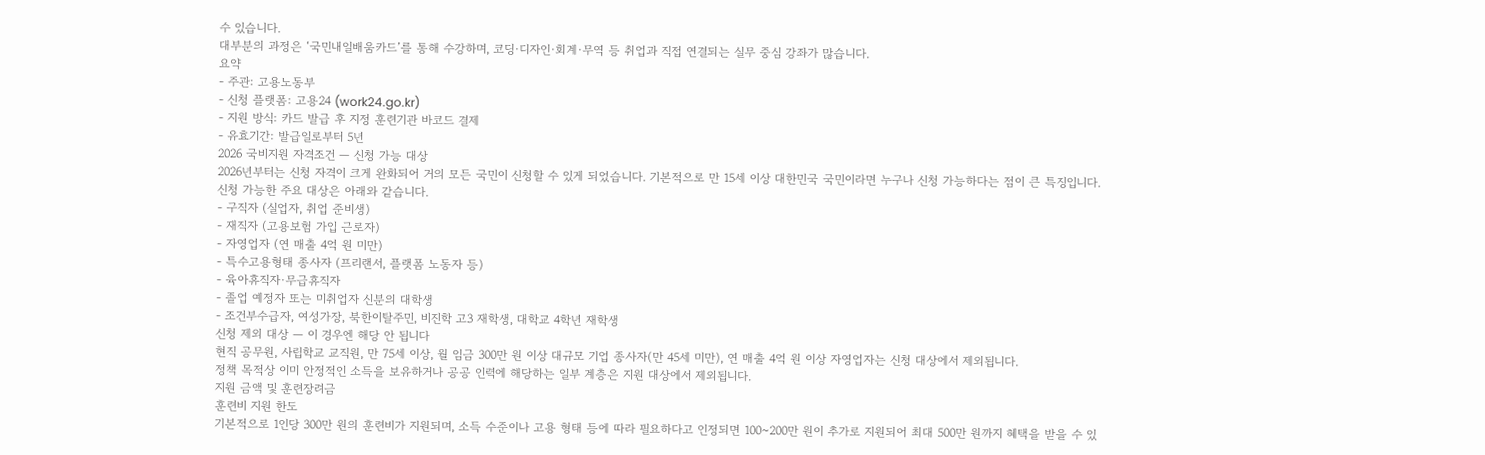수 있습니다.
대부분의 과정은 ‘국민내일배움카드’를 통해 수강하며, 코딩·디자인·회계·무역 등 취업과 직접 연결되는 실무 중심 강좌가 많습니다.
요약
- 주관: 고용노동부
- 신청 플랫폼: 고용24 (work24.go.kr)
- 지원 방식: 카드 발급 후 지정 훈련기관 바코드 결제
- 유효기간: 발급일로부터 5년
2026 국비지원 자격조건 — 신청 가능 대상
2026년부터는 신청 자격이 크게 완화되어 거의 모든 국민이 신청할 수 있게 되었습니다. 기본적으로 만 15세 이상 대한민국 국민이라면 누구나 신청 가능하다는 점이 큰 특징입니다.
신청 가능한 주요 대상은 아래와 같습니다.
- 구직자 (실업자, 취업 준비생)
- 재직자 (고용보험 가입 근로자)
- 자영업자 (연 매출 4억 원 미만)
- 특수고용형태 종사자 (프리랜서, 플랫폼 노동자 등)
- 육아휴직자·무급휴직자
- 졸업 예정자 또는 미취업자 신분의 대학생
- 조건부수급자, 여성가장, 북한이탈주민, 비진학 고3 재학생, 대학교 4학년 재학생
신청 제외 대상 — 이 경우엔 해당 안 됩니다
현직 공무원, 사립학교 교직원, 만 75세 이상, 월 임금 300만 원 이상 대규모 기업 종사자(만 45세 미만), 연 매출 4억 원 이상 자영업자는 신청 대상에서 제외됩니다.
정책 목적상 이미 안정적인 소득을 보유하거나 공공 인력에 해당하는 일부 계층은 지원 대상에서 제외됩니다.
지원 금액 및 훈련장려금
훈련비 지원 한도
기본적으로 1인당 300만 원의 훈련비가 지원되며, 소득 수준이나 고용 형태 등에 따라 필요하다고 인정되면 100~200만 원이 추가로 지원되어 최대 500만 원까지 혜택을 받을 수 있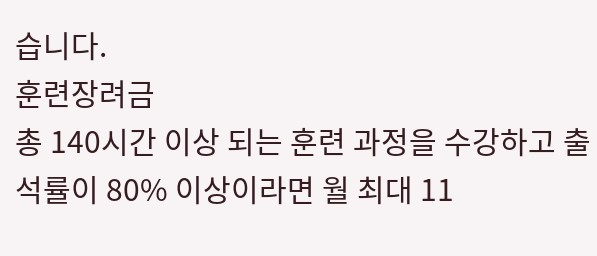습니다.
훈련장려금
총 140시간 이상 되는 훈련 과정을 수강하고 출석률이 80% 이상이라면 월 최대 11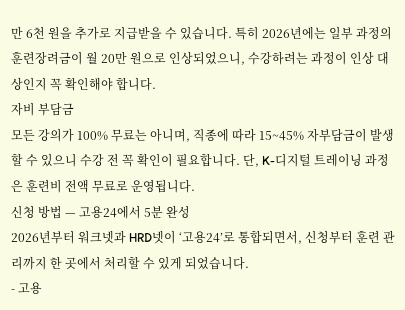만 6천 원을 추가로 지급받을 수 있습니다. 특히 2026년에는 일부 과정의 훈련장려금이 월 20만 원으로 인상되었으니, 수강하려는 과정이 인상 대상인지 꼭 확인해야 합니다.
자비 부담금
모든 강의가 100% 무료는 아니며, 직종에 따라 15~45% 자부담금이 발생할 수 있으니 수강 전 꼭 확인이 필요합니다. 단, K-디지털 트레이닝 과정은 훈련비 전액 무료로 운영됩니다.
신청 방법 — 고용24에서 5분 완성
2026년부터 워크넷과 HRD넷이 ‘고용24’로 통합되면서, 신청부터 훈련 관리까지 한 곳에서 처리할 수 있게 되었습니다.
- 고용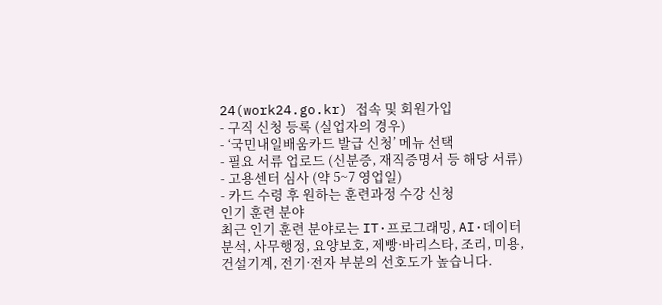24(work24.go.kr) 접속 및 회원가입
- 구직 신청 등록 (실업자의 경우)
- ‘국민내일배움카드 발급 신청’ 메뉴 선택
- 필요 서류 업로드 (신분증, 재직증명서 등 해당 서류)
- 고용센터 심사 (약 5~7 영업일)
- 카드 수령 후 원하는 훈련과정 수강 신청
인기 훈련 분야
최근 인기 훈련 분야로는 IT·프로그래밍, AI·데이터 분석, 사무행정, 요양보호, 제빵·바리스타, 조리, 미용, 건설기계, 전기·전자 부분의 선호도가 높습니다.